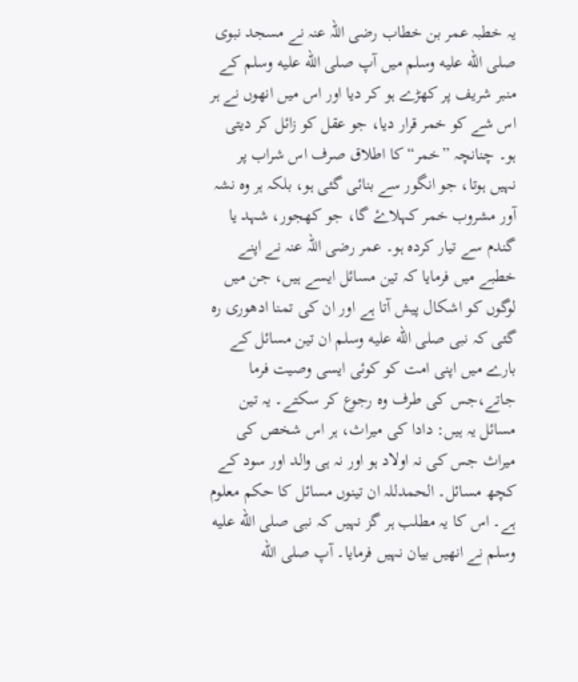یہ خطبہ عمر بن خطاب رضی اللہ عنہ نے مسجد نبوی صلى الله عليه وسلم میں آپ صلى الله عليه وسلم کے منبر شریف پر کھڑے ہو کر دیا اور اس میں انھوں نے ہر اس شے کو خمر قرار دیا، جو عقل کو زائل کر دیتی ہو۔ چنانچہ ”خمر“ کا اطلاق صرف اس شراب پر نہیں ہوتا، جو انگور سے بنائی گئی ہو، بلکہ ہر وہ نشہ آور مشروب خمر کہلاۓ گا، جو کھجور، شہد یا گندم سے تیار کردہ ہو۔ عمر رضی اللہ عنہ نے اپنے خطبے میں فرمایا کہ تین مسائل ایسے ہیں، جن میں لوگوں کو اشکال پیش آتا ہے اور ان کی تمنا ادھوری رہ گئی کہ نبی صلى الله عليه وسلم ان تین مسائل کے بارے میں اپنی امت کو کوئی ایسی وصیت فرما جاتے،جس کی طرف وہ رجوع کر سکتے۔ یہ تین مسائل یہ ہیں: دادا کی میراث، ہر اس شخص کی میراث جس کی نہ اولاد ہو اور نہ ہی والد اور سود کے کچھ مسائل۔ الحمدللہ ان تینوں مسائل کا حکم معلوم ہے۔ اس کا یہ مطلب ہر گز نہیں کہ نبی صلى الله عليه وسلم نے انھیں بیان نہیں فرمایا۔ آپ صلى الله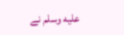عليه وسلم نے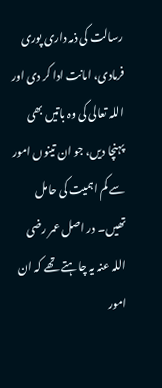رسالت کی ذمہ داری پوری فرمادی، امانت ادا کر دی اور اللہ تعالی کی وہ باتیں بھی پہنچا دیں، جو ان تینوں امور سے کم اہمیت کی حامل تھیں۔ در اصل عمر رضی اللہ عنہ یہ چاہتے تھے کہ ان امور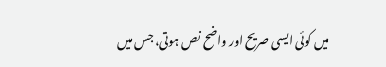میں کوئی ایسی صریح اور واضح نص ہوتی، جس میں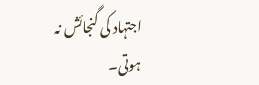اجتہاد کی گنجائش نہ ہوتی۔